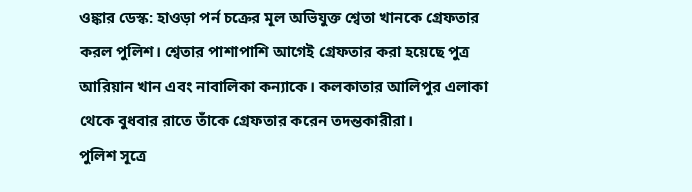ওঙ্কার ডেস্ক: হাওড়া পর্ন চক্রের মূল অভিযুক্ত শ্বেতা খানকে গ্রেফতার করল পুলিশ। শ্বেতার পাশাপাশি আগেই গ্রেফতার করা হয়েছে পুত্র আরিয়ান খান এবং নাবালিকা কন্যাকে। কলকাতার আলিপুর এলাকা থেকে বুধবার রাতে তাঁকে গ্রেফতার করেন তদন্তকারীরা।
পুলিশ সূত্রে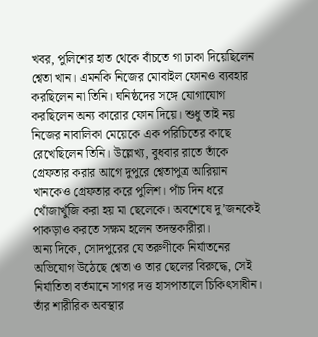খবর, পুলিশের হাত থেকে বাঁচতে গা ঢাকা দিয়েছিলেন শ্বেতা খান। এমনকি নিজের মোবাইল ফোনও ব্যবহার করছিলেন না তিনি। ঘনিষ্ঠদের সঙ্গে যোগাযোগ করছিলেন অন্য কারোর ফোন দিয়ে। শুধু তাই নয় নিজের নাবালিকা মেয়েকে এক পরিচিতের কাছে রেখেছিলেন তিনি। উল্লেখ্য, বুধবার রাতে তাঁকে গ্রেফতার করার আগে দুপুরে শ্বেতাপুত্র আরিয়ান খানকেও গ্রেফতার করে পুলিশ। পাঁচ দিন ধরে খোঁজাখুঁজি করা হয় মা ছেলেকে। অবশেষে দু’জনকেই পাকড়াও করতে সক্ষম হলেন তদন্তকারীরা।
অন্য দিকে, সোদপুরের যে তরুণীকে নির্যাতনের অভিযোগ উঠেছে শ্বেতা ও তার ছেলের বিরুদ্ধে, সেই নির্যাতিতা বর্তমানে সাগর দত্ত হাসপাতালে চিকিৎসাধীন। তাঁর শারীরিক অবস্থার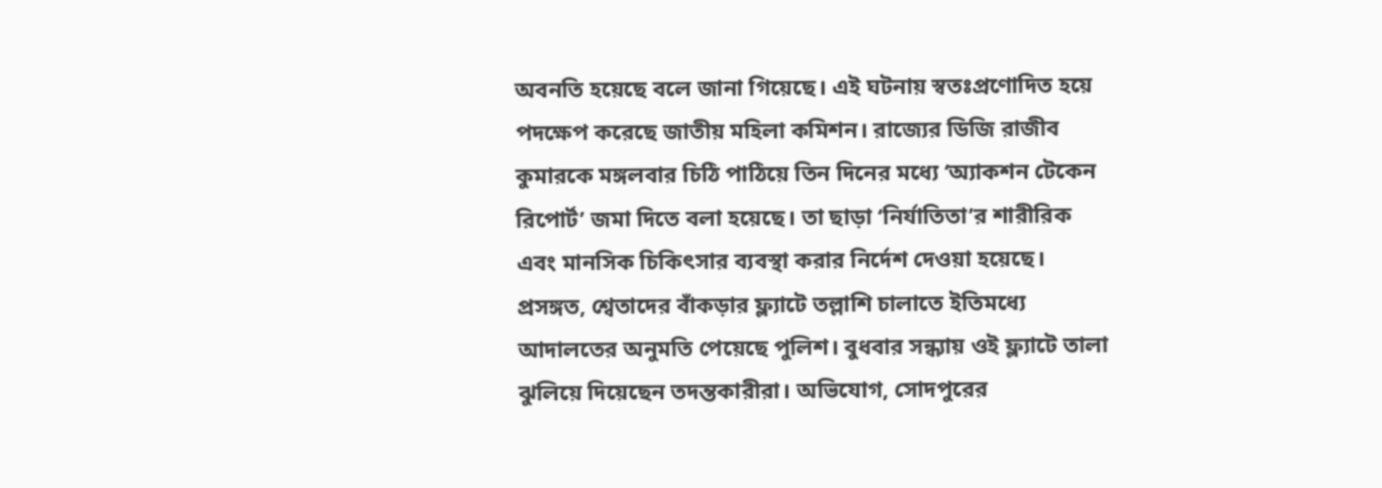অবনতি হয়েছে বলে জানা গিয়েছে। এই ঘটনায় স্বতঃপ্রণোদিত হয়ে পদক্ষেপ করেছে জাতীয় মহিলা কমিশন। রাজ্যের ডিজি রাজীব কুমারকে মঙ্গলবার চিঠি পাঠিয়ে তিন দিনের মধ্যে ‘অ্যাকশন টেকেন রিপোর্ট’ জমা দিতে বলা হয়েছে। তা ছাড়া ‘নির্যাতিতা’র শারীরিক এবং মানসিক চিকিৎসার ব্যবস্থা করার নির্দেশ দেওয়া হয়েছে।
প্রসঙ্গত, শ্বেতাদের বাঁকড়ার ফ্ল্যাটে তল্লাশি চালাতে ইতিমধ্যে আদালতের অনুমতি পেয়েছে পুলিশ। বুধবার সন্ধ্যায় ওই ফ্ল্যাটে তালা ঝুলিয়ে দিয়েছেন তদন্তকারীরা। অভিযোগ, সোদপুরের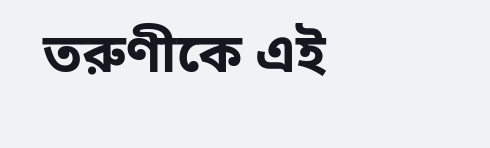তরুণীকে এই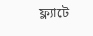ফ্ল্যাটে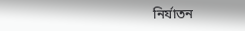নির্যাতন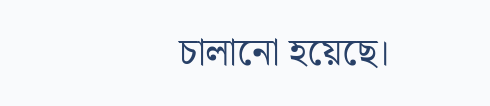চালানো হয়েছে।